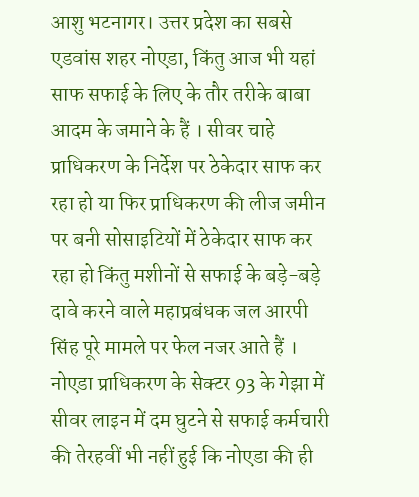आशु भटनागर। उत्तर प्रदेश का सबसे एडवांस शहर नोएडा, किंतु आज भी यहां साफ सफाई के लिए के तौर तरीके बाबा आदम के जमाने के हैं । सीवर चाहे प्राधिकरण के निर्देश पर ठेकेदार साफ कर रहा हो या फिर प्राधिकरण की लीज जमीन पर बनी सोसाइटियों में ठेकेदार साफ कर रहा हो किंतु मशीनों से सफाई के बड़े-बड़े दावे करने वाले महाप्रबंधक जल आरपी सिंह पूरे मामले पर फेल नजर आते हैं । नोएडा प्राधिकरण के सेक्टर 93 के गेझा में सीवर लाइन में दम घुटने से सफाई कर्मचारी की तेरहवीं भी नहीं हुई कि नोएडा की ही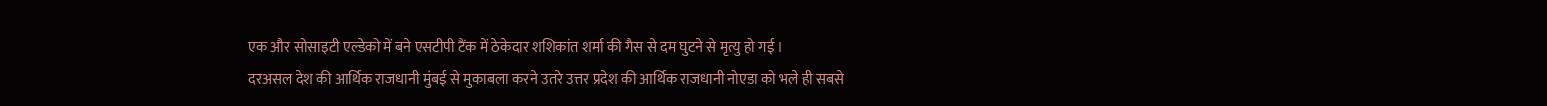एक और सोसाइटी एल्डेको में बने एसटीपी टैंक में ठेकेदार शशिकांत शर्मा की गैस से दम घुटने से मृत्यु हो गई ।
दरअसल देश की आर्थिक राजधानी मुंबई से मुकाबला करने उतरे उत्तर प्रदेश की आर्थिक राजधानी नोएडा को भले ही सबसे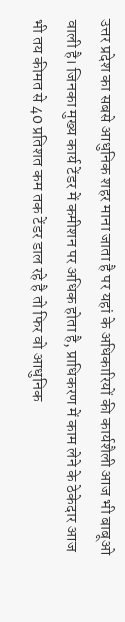उत्तर प्रदेश का सबसे आधुनिक शहर माना जाता है पर यहां के अधिकारियों की कार्यशैली आज भी बाबूओ वाली है। जिनका मुख्य कार्य टेंडर में कमीशन पर अधिक होता है, प्राधिकरण में काम लेने के ठेकेदार आज भी तय कीमत से 40 प्रतिशत कम तक टेंडर डाल रहे है तो फिर वो आधुनिक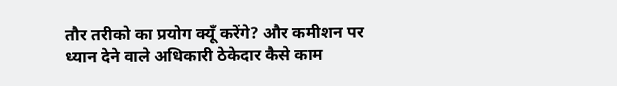तौर तरीको का प्रयोग क्यूँ करेंगे? और कमीशन पर ध्यान देने वाले अधिकारी ठेकेदार कैसे काम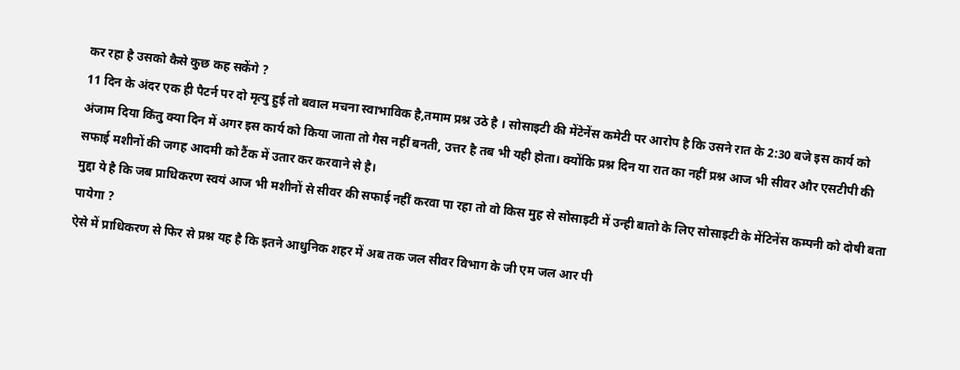कर रहा है उसको कैसे कुछ कह सकेंगे ?
11 दिन के अंदर एक ही पैटर्न पर दो मृत्यु हुई तो बवाल मचना स्वाभाविक है,तमाम प्रश्न उठे है । सोसाइटी की मेंटेनेंस कमेटी पर आरोप है कि उसने रात के 2:30 बजे इस कार्य को अंजाम दिया किंतु क्या दिन में अगर इस कार्य को किया जाता तो गैस नहीं बनती, उत्तर है तब भी यही होता। क्योंकि प्रश्न दिन या रात का नहीं प्रश्न आज भी सीवर और एसटीपी की सफाई मशीनों की जगह आदमी को टैंक में उतार कर करवाने से है।
मुद्दा ये है कि जब प्राधिकरण स्वयं आज भी मशीनों से सीवर की सफाई नहीं करवा पा रहा तो वो किस मुह से सोसाइटी में उन्ही बातो के लिए सोसाइटी के मेंटिनेंस कम्पनी को दोषी बता पायेगा ?
ऐसे में प्राधिकरण से फिर से प्रश्न यह है कि इतने आधुनिक शहर में अब तक जल सीवर विभाग के जी एम जल आर पी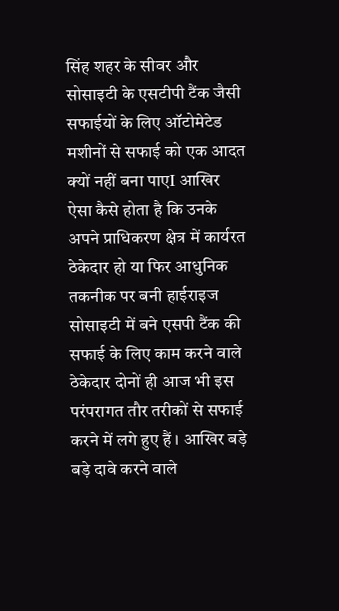सिंह शहर के सीवर और सोसाइटी के एसटीपी टैंक जैसी सफाईयों के लिए ऑटोमेटेड मशीनों से सफाई को एक आदत क्यों नहीं बना पाएI आखिर ऐसा कैसे होता है कि उनके अपने प्राधिकरण क्षेत्र में कार्यरत ठेकेदार हो या फिर आधुनिक तकनीक पर बनी हाईराइज सोसाइटी में बने एसपी टैंक की सफाई के लिए काम करने वाले ठेकेदार दोनों ही आज भी इस परंपरागत तौर तरीकों से सफाई करने में लगे हुए हैं । आखिर बड़े बड़े दावे करने वाले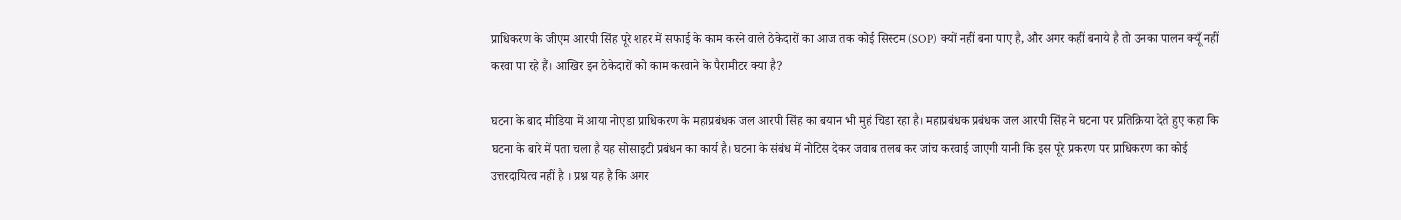प्राधिकरण के जीएम आरपी सिंह पूरे शहर में सफाई के काम करने वाले ठेकेदारों का आज तक कोई सिस्टम (SOP) क्यों नहीं बना पाए है, और अगर कहीं बनाये है तो उनका पालन क्यूँ नहीं करवा पा रहे हैं। आखिर इन ठेकेदारों को काम करवाने के पैरामीटर क्या है?

घटना के बाद मीडिया में आया नोएडा प्राधिकरण के महाप्रबंधक जल आरपी सिंह का बयान भी मुहं चिडा रहा है। महाप्रबंधक प्रबंधक जल आरपी सिंह ने घटना पर प्रतिक्रिया देते हुए कहा कि घटना के बारे में पता चला है यह सोसाइटी प्रबंधन का कार्य है। घटना के संबंध में नोटिस देकर जवाब तलब कर जांच करवाई जाएगी यानी कि इस पूरे प्रकरण पर प्राधिकरण का कोई उत्तरदायित्व नहीं है । प्रश्न यह है कि अगर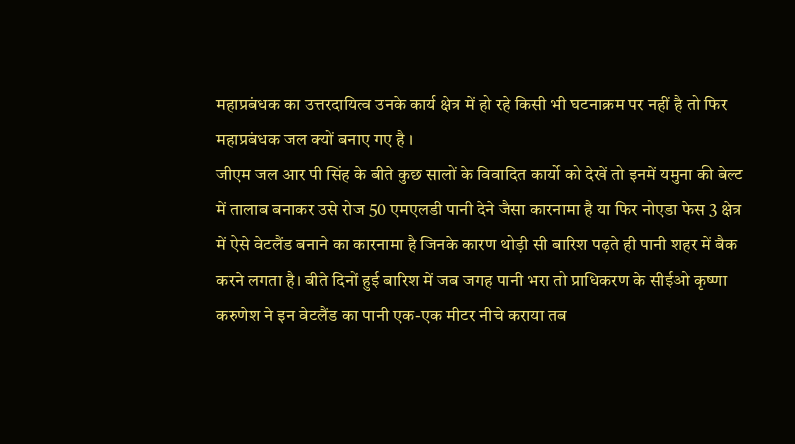महाप्रबंधक का उत्तरदायित्व उनके कार्य क्षेत्र में हो रहे किसी भी घटनाक्रम पर नहीं है तो फिर महाप्रबंधक जल क्यों बनाए गए है ।
जीएम जल आर पी सिंह के बीते कुछ सालों के विवादित कार्यो को देखें तो इनमें यमुना की बेल्ट में तालाब बनाकर उसे रोज 50 एमएलडी पानी देने जैसा कारनामा है या फिर नोएडा फेस 3 क्षेत्र में ऐसे वेटलैंड बनाने का कारनामा है जिनके कारण थोड़ी सी बारिश पढ़ते ही पानी शहर में बैक करने लगता है। बीते दिनों हुई बारिश में जब जगह पानी भरा तो प्राधिकरण के सीईओ कृष्णा करुणेश ने इन वेटलैंड का पानी एक-एक मीटर नीचे कराया तब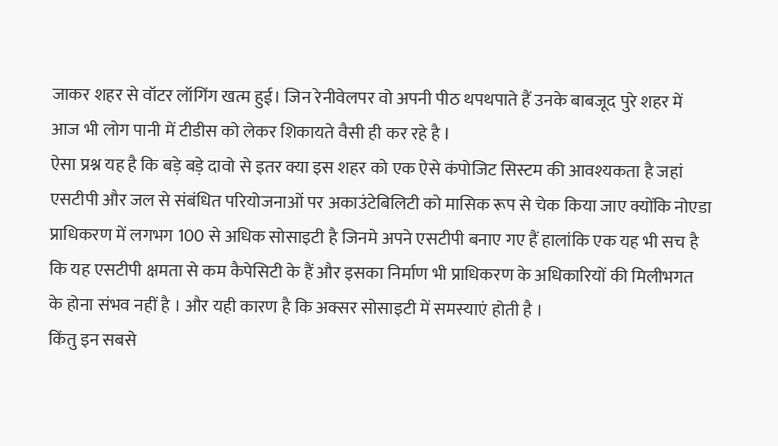जाकर शहर से वॉटर लॉगिंग खत्म हुई। जिन रेनीवेलपर वो अपनी पीठ थपथपाते हैं उनके बाबजूद पुरे शहर में आज भी लोग पानी में टीडीस को लेकर शिकायते वैसी ही कर रहे है I
ऐसा प्रश्न यह है कि बड़े बड़े दावो से इतर क्या इस शहर को एक ऐसे कंपोजिट सिस्टम की आवश्यकता है जहां एसटीपी और जल से संबंधित परियोजनाओं पर अकाउंटेबिलिटी को मासिक रूप से चेक किया जाए क्योंकि नोएडा प्राधिकरण में लगभग 100 से अधिक सोसाइटी है जिनमे अपने एसटीपी बनाए गए हैं हालांकि एक यह भी सच है कि यह एसटीपी क्षमता से कम कैपेसिटी के हैं और इसका निर्माण भी प्राधिकरण के अधिकारियों की मिलीभगत के होना संभव नहीं है । और यही कारण है कि अक्सर सोसाइटी में समस्याएं होती है ।
किंतु इन सबसे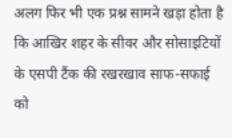अलग फिर भी एक प्रश्न सामने खड़ा होता है कि आखिर शहर के सीवर और सोसाइटियों के एसपी टैंक की रखरखाव साफ-सफाई को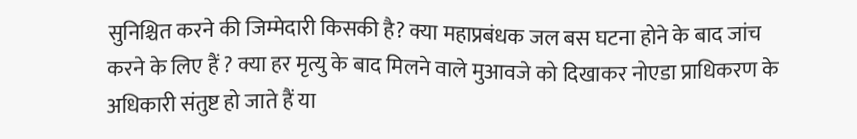सुनिश्चित करने की जिम्मेदारी किसकी है? क्या महाप्रबंधक जल बस घटना होने के बाद जांच करने के लिए हैं ? क्या हर मृत्यु के बाद मिलने वाले मुआवजे को दिखाकर नोएडा प्राधिकरण के अधिकारी संतुष्ट हो जाते हैं या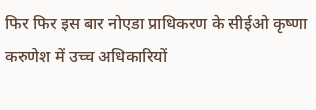फिर फिर इस बार नोएडा प्राधिकरण के सीईओ कृष्णा करुणेश में उच्च अधिकारियों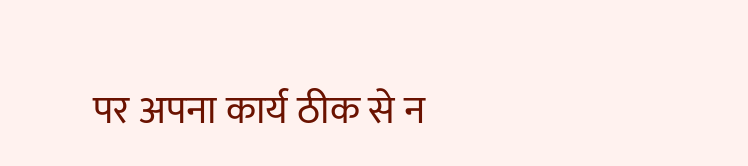पर अपना कार्य ठीक से न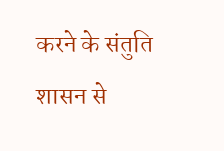करने के संतुति शासन से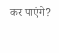कर पाएंगे?